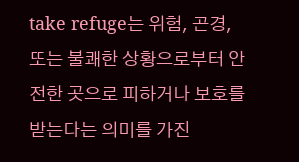take refuge는 위험, 곤경, 또는 불쾌한 상황으로부터 안전한 곳으로 피하거나 보호를 받는다는 의미를 가진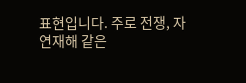표현입니다. 주로 전쟁, 자연재해 같은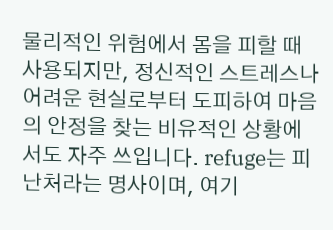물리적인 위험에서 몸을 피할 때 사용되지만, 정신적인 스트레스나 어려운 현실로부터 도피하여 마음의 안정을 찾는 비유적인 상황에서도 자주 쓰입니다. refuge는 피난처라는 명사이며, 여기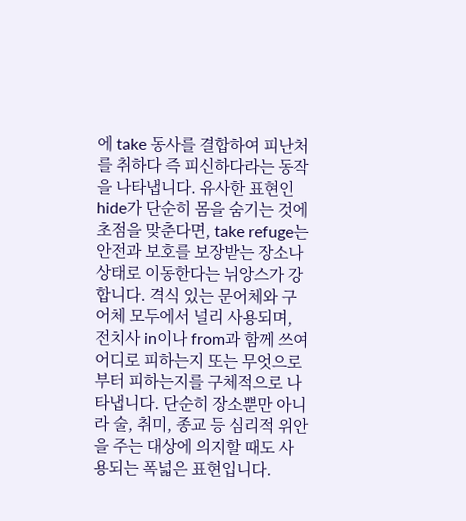에 take 동사를 결합하여 피난처를 취하다 즉 피신하다라는 동작을 나타냅니다. 유사한 표현인 hide가 단순히 몸을 숨기는 것에 초점을 맞춘다면, take refuge는 안전과 보호를 보장받는 장소나 상태로 이동한다는 뉘앙스가 강합니다. 격식 있는 문어체와 구어체 모두에서 널리 사용되며, 전치사 in이나 from과 함께 쓰여 어디로 피하는지 또는 무엇으로부터 피하는지를 구체적으로 나타냅니다. 단순히 장소뿐만 아니라 술, 취미, 종교 등 심리적 위안을 주는 대상에 의지할 때도 사용되는 폭넓은 표현입니다.